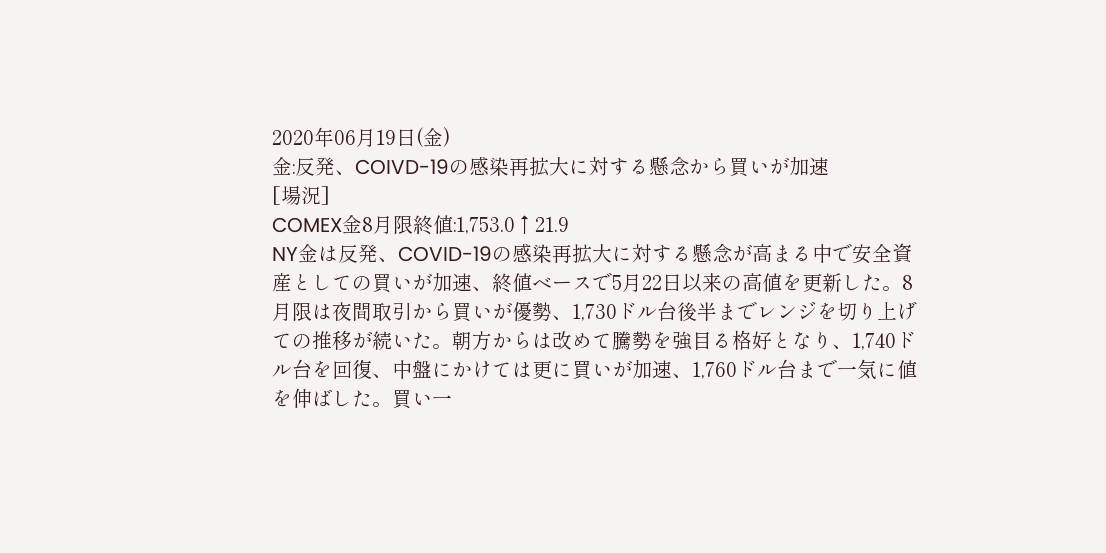2020年06月19日(金)
金:反発、COIVD-19の感染再拡大に対する懸念から買いが加速
[場況]
COMEX金8月限終値:1,753.0↑21.9
NY金は反発、COVID-19の感染再拡大に対する懸念が高まる中で安全資産としての買いが加速、終値ベースで5月22日以来の高値を更新した。8月限は夜間取引から買いが優勢、1,730ドル台後半までレンジを切り上げての推移が続いた。朝方からは改めて騰勢を強目る格好となり、1,740ドル台を回復、中盤にかけては更に買いが加速、1,760ドル台まで一気に値を伸ばした。買い一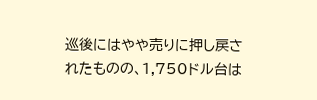巡後にはやや売りに押し戻されたものの、1,750ドル台は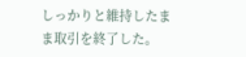しっかりと維持したまま取引を終了した。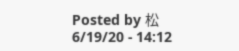Posted by 松 6/19/20 - 14:12